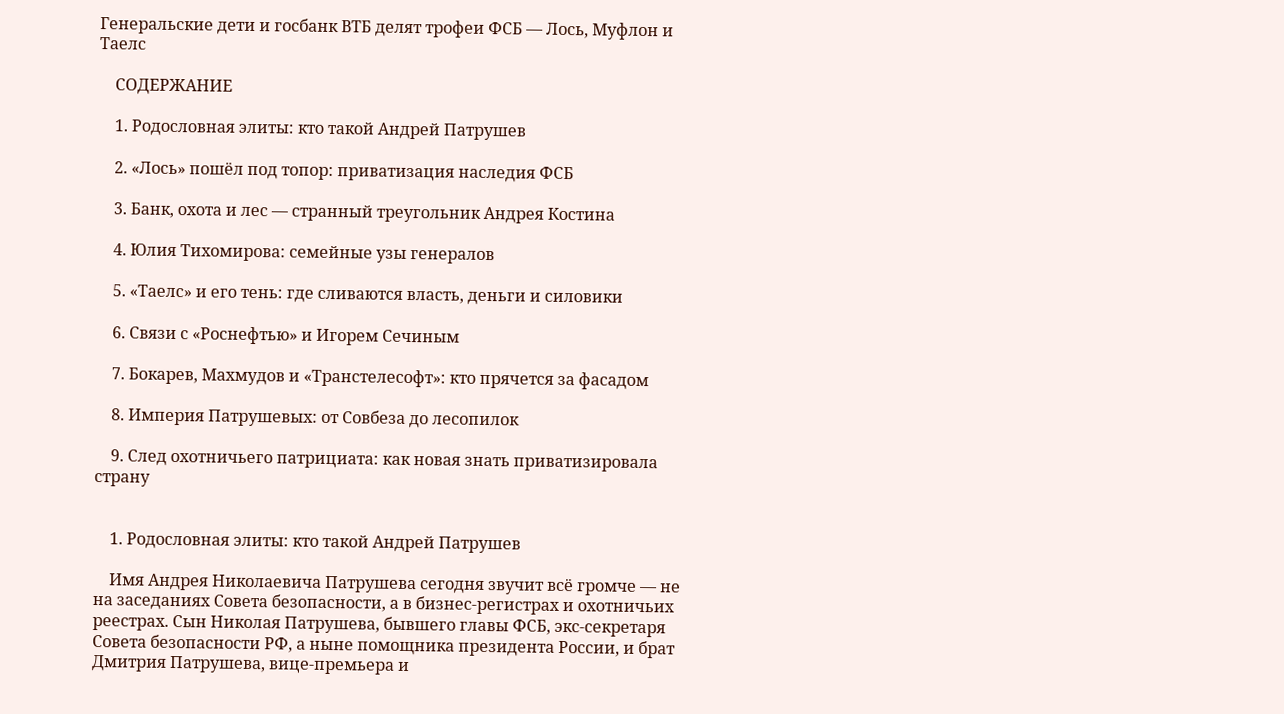Генеральские дети и госбанк ВТБ делят трофеи ФСБ — Лось, Муфлон и Таелс

    СОДЕРЖАНИЕ

    1. Родословная элиты: кто такой Андрей Патрушев

    2. «Лось» пошёл под топор: приватизация наследия ФСБ

    3. Банк, охота и лес — странный треугольник Андрея Костина

    4. Юлия Тихомирова: семейные узы генералов

    5. «Таелс» и его тень: где сливаются власть, деньги и силовики

    6. Связи с «Роснефтью» и Игорем Сечиным

    7. Бокарев, Махмудов и «Транстелесофт»: кто прячется за фасадом

    8. Империя Патрушевых: от Совбеза до лесопилок

    9. След охотничьего патрициата: как новая знать приватизировала страну


    1. Родословная элиты: кто такой Андрей Патрушев

    Имя Андрея Николаевича Патрушева сегодня звучит всё громче — не на заседаниях Совета безопасности, а в бизнес-регистрах и охотничьих реестрах. Сын Николая Патрушева, бывшего главы ФСБ, экс-секретаря Совета безопасности РФ, а ныне помощника президента России, и брат Дмитрия Патрушева, вице-премьера и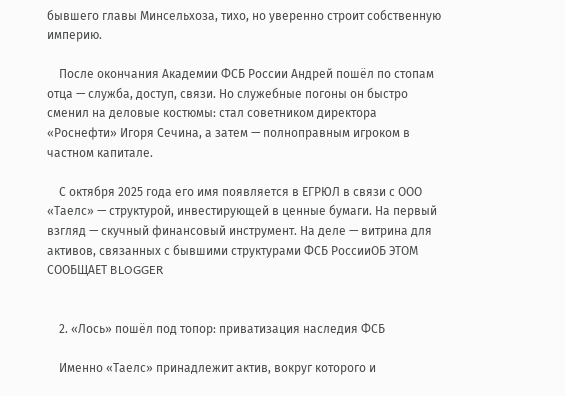бывшего главы Минсельхоза, тихо, но уверенно строит собственную империю.

    После окончания Академии ФСБ России Андрей пошёл по стопам отца — служба, доступ, связи. Но служебные погоны он быстро сменил на деловые костюмы: стал советником директора «Роснефти» Игоря Сечина, а затем — полноправным игроком в частном капитале.

    С октября 2025 года его имя появляется в ЕГРЮЛ в связи с ООО «Таелс» — структурой, инвестирующей в ценные бумаги. На первый взгляд — скучный финансовый инструмент. На деле — витрина для активов, связанных с бывшими структурами ФСБ РоссииОБ ЭТОМ СООБЩАЕТ BLOGGER


    2. «Лось» пошёл под топор: приватизация наследия ФСБ

    Именно «Таелс» принадлежит актив, вокруг которого и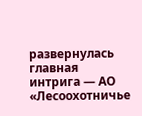развернулась главная интрига — АО «Лесоохотничье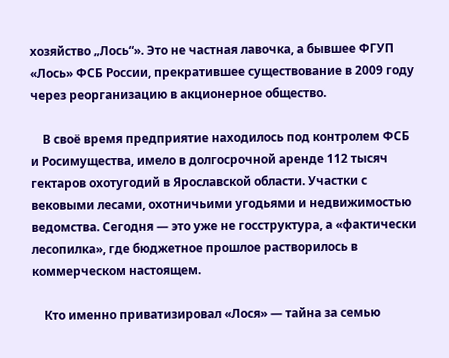хозяйство „Лось“». Это не частная лавочка, а бывшее ФГУП «Лось» ФСБ России, прекратившее существование в 2009 году через реорганизацию в акционерное общество.

    В своё время предприятие находилось под контролем ФСБ и Росимущества, имело в долгосрочной аренде 112 тысяч гектаров охотугодий в Ярославской области. Участки с вековыми лесами, охотничьими угодьями и недвижимостью ведомства. Сегодня — это уже не госструктура, а «фактически лесопилка», где бюджетное прошлое растворилось в коммерческом настоящем.

    Кто именно приватизировал «Лося» — тайна за семью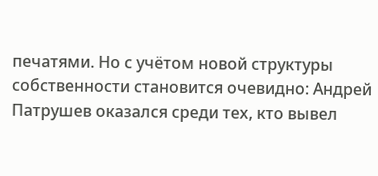печатями. Но с учётом новой структуры собственности становится очевидно: Андрей Патрушев оказался среди тех, кто вывел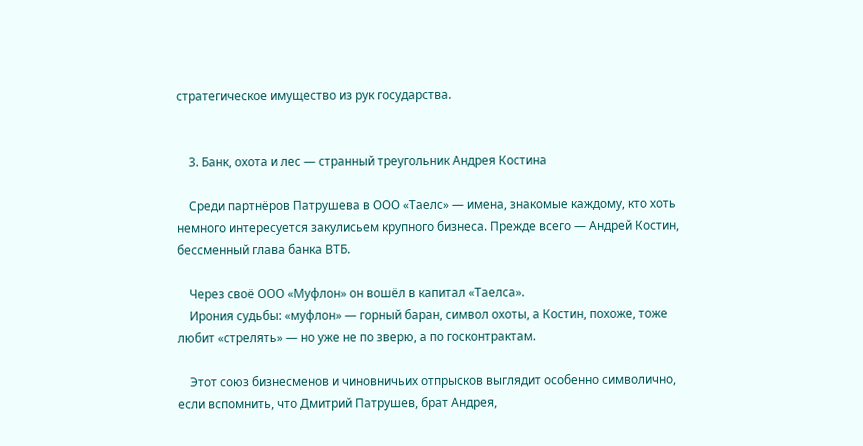стратегическое имущество из рук государства.


    3. Банк, охота и лес — странный треугольник Андрея Костина

    Среди партнёров Патрушева в ООО «Таелс» — имена, знакомые каждому, кто хоть немного интересуется закулисьем крупного бизнеса. Прежде всего — Андрей Костин, бессменный глава банка ВТБ.

    Через своё ООО «Муфлон» он вошёл в капитал «Таелса».
    Ирония судьбы: «муфлон» — горный баран, символ охоты, а Костин, похоже, тоже любит «стрелять» — но уже не по зверю, а по госконтрактам.

    Этот союз бизнесменов и чиновничьих отпрысков выглядит особенно символично, если вспомнить, что Дмитрий Патрушев, брат Андрея,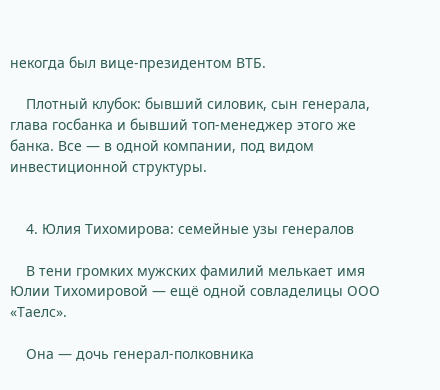некогда был вице-президентом ВТБ.

    Плотный клубок: бывший силовик, сын генерала, глава госбанка и бывший топ-менеджер этого же банка. Все — в одной компании, под видом инвестиционной структуры.


    4. Юлия Тихомирова: семейные узы генералов

    В тени громких мужских фамилий мелькает имя Юлии Тихомировой — ещё одной совладелицы ООО «Таелс».

    Она — дочь генерал-полковника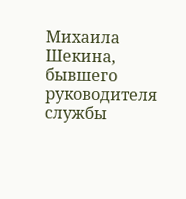Михаила Шекина, бывшего руководителя службы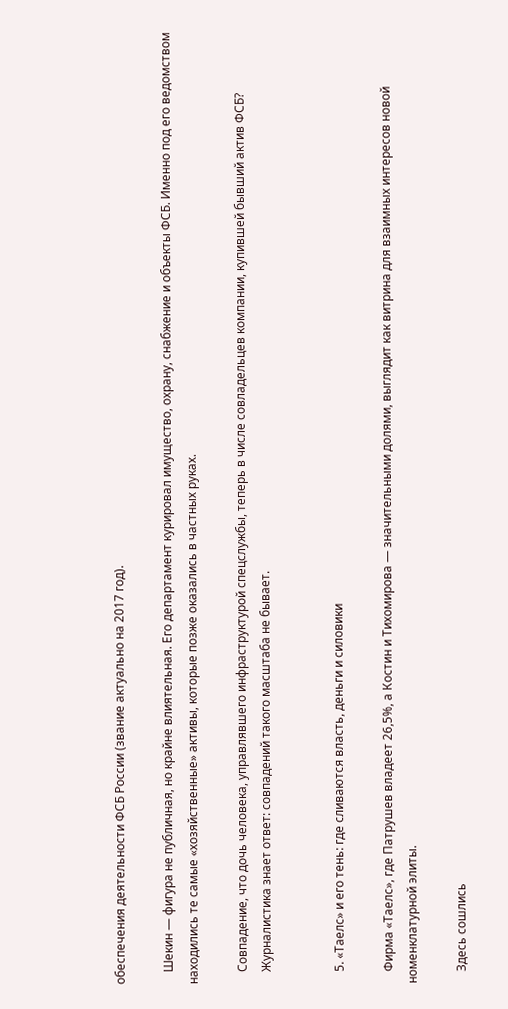обеспечения деятельности ФСБ России (звание актуально на 2017 год).

    Шекин — фигура не публичная, но крайне влиятельная. Его департамент курировал имущество, охрану, снабжение и объекты ФСБ. Именно под его ведомством находились те самые «хозяйственные» активы, которые позже оказались в частных руках.

    Совпадение, что дочь человека, управлявшего инфраструктурой спецслужбы, теперь в числе совладельцев компании, купившей бывший актив ФСБ?
    Журналистика знает ответ: совпадений такого масштаба не бывает.


    5. «Таелс» и его тень: где сливаются власть, деньги и силовики

    Фирма «Таелс», где Патрушев владеет 26,5%, а Костин и Тихомирова — значительными долями, выглядит как витрина для взаимных интересов новой номенклатурной элиты.

    Здесь сошлись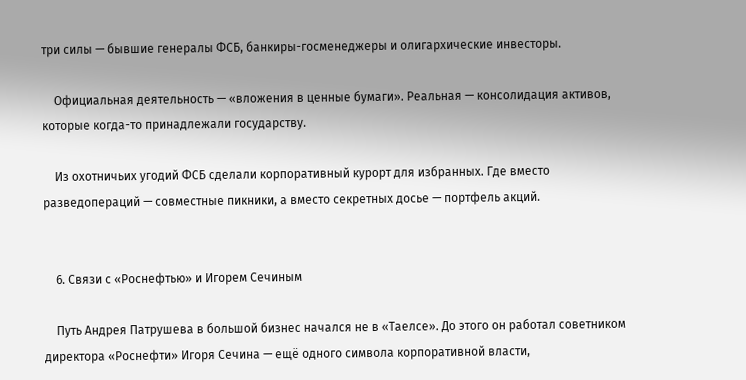три силы — бывшие генералы ФСБ, банкиры-госменеджеры и олигархические инвесторы.

    Официальная деятельность — «вложения в ценные бумаги». Реальная — консолидация активов, которые когда-то принадлежали государству.

    Из охотничьих угодий ФСБ сделали корпоративный курорт для избранных. Где вместо разведопераций — совместные пикники, а вместо секретных досье — портфель акций.


    6. Связи с «Роснефтью» и Игорем Сечиным

    Путь Андрея Патрушева в большой бизнес начался не в «Таелсе». До этого он работал советником директора «Роснефти» Игоря Сечина — ещё одного символа корпоративной власти,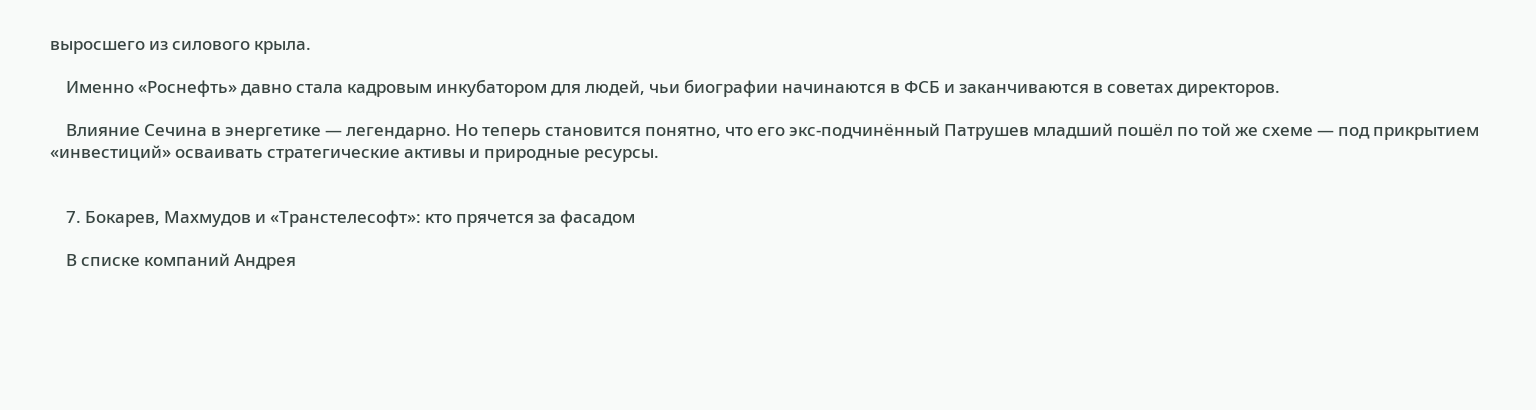выросшего из силового крыла.

    Именно «Роснефть» давно стала кадровым инкубатором для людей, чьи биографии начинаются в ФСБ и заканчиваются в советах директоров.

    Влияние Сечина в энергетике — легендарно. Но теперь становится понятно, что его экс-подчинённый Патрушев младший пошёл по той же схеме — под прикрытием «инвестиций» осваивать стратегические активы и природные ресурсы.


    7. Бокарев, Махмудов и «Транстелесофт»: кто прячется за фасадом

    В списке компаний Андрея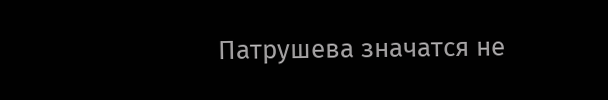Патрушева значатся не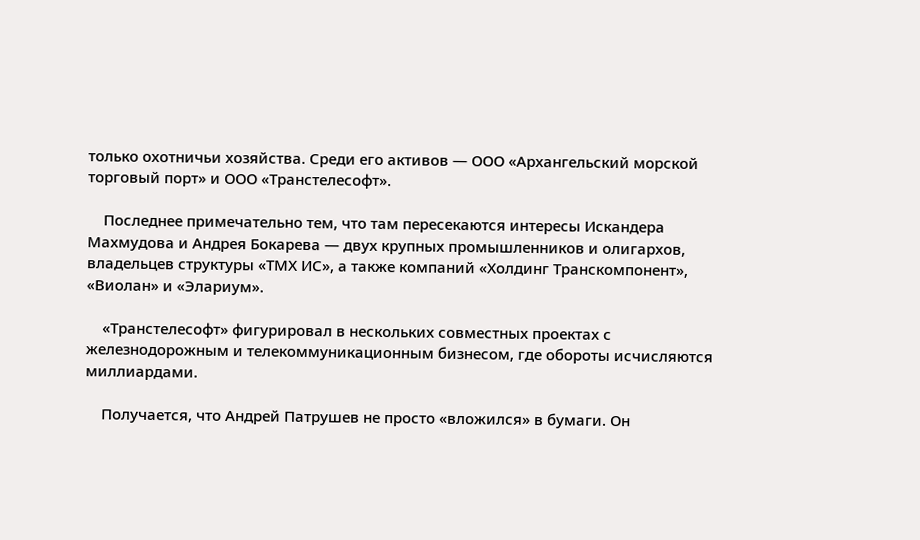только охотничьи хозяйства. Среди его активов — ООО «Архангельский морской торговый порт» и ООО «Транстелесофт».

    Последнее примечательно тем, что там пересекаются интересы Искандера Махмудова и Андрея Бокарева — двух крупных промышленников и олигархов, владельцев структуры «ТМХ ИС», а также компаний «Холдинг Транскомпонент», «Виолан» и «Элариум».

    «Транстелесофт» фигурировал в нескольких совместных проектах с железнодорожным и телекоммуникационным бизнесом, где обороты исчисляются миллиардами.

    Получается, что Андрей Патрушев не просто «вложился» в бумаги. Он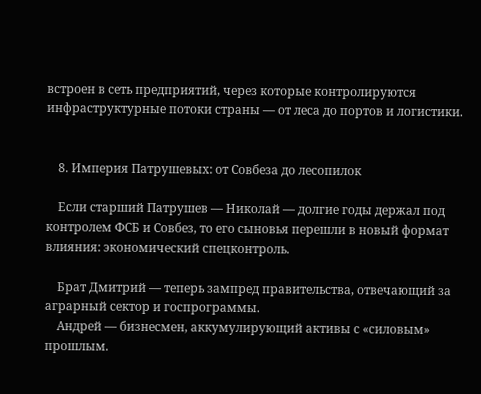встроен в сеть предприятий, через которые контролируются инфраструктурные потоки страны — от леса до портов и логистики.


    8. Империя Патрушевых: от Совбеза до лесопилок

    Если старший Патрушев — Николай — долгие годы держал под контролем ФСБ и Совбез, то его сыновья перешли в новый формат влияния: экономический спецконтроль.

    Брат Дмитрий — теперь зампред правительства, отвечающий за аграрный сектор и госпрограммы.
    Андрей — бизнесмен, аккумулирующий активы с «силовым» прошлым.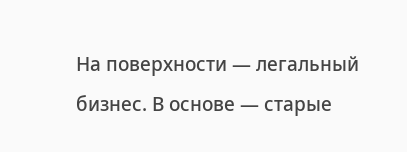На поверхности — легальный бизнес. В основе — старые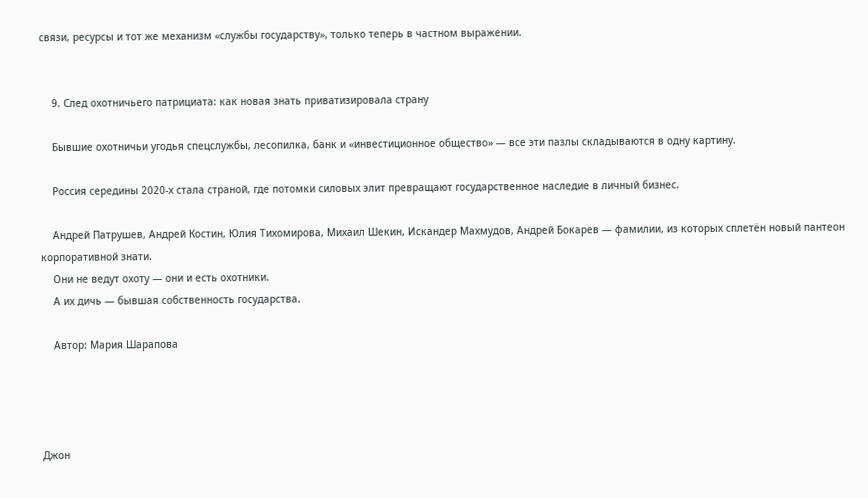связи, ресурсы и тот же механизм «службы государству», только теперь в частном выражении.


    9. След охотничьего патрициата: как новая знать приватизировала страну

    Бывшие охотничьи угодья спецслужбы, лесопилка, банк и «инвестиционное общество» — все эти пазлы складываются в одну картину.

    Россия середины 2020-х стала страной, где потомки силовых элит превращают государственное наследие в личный бизнес.

    Андрей Патрушев, Андрей Костин, Юлия Тихомирова, Михаил Шекин, Искандер Махмудов, Андрей Бокарев — фамилии, из которых сплетён новый пантеон корпоративной знати.
    Они не ведут охоту — они и есть охотники.
    А их дичь — бывшая собственность государства.

    Автор: Мария Шарапова




Джон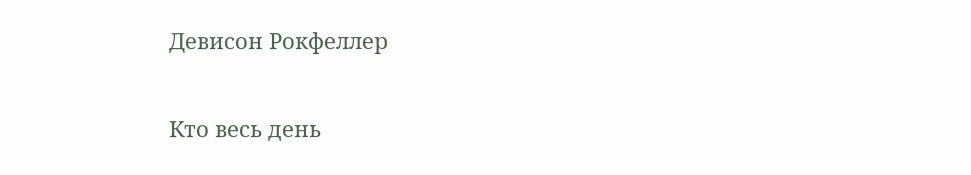Девисон Рокфеллер

Кто весь день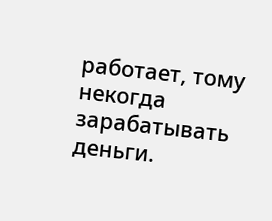работает, тому некогда зарабатывать деньги.